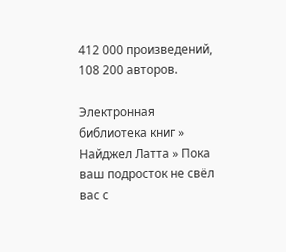412 000 произведений, 108 200 авторов.

Электронная библиотека книг » Найджел Латта » Пока ваш подросток не свёл вас с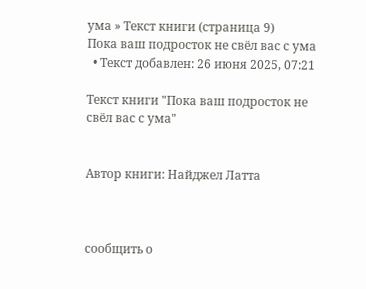ума » Текст книги (страница 9)
Пока ваш подросток не свёл вас с ума
  • Текст добавлен: 26 июня 2025, 07:21

Текст книги "Пока ваш подросток не свёл вас с ума"


Автор книги: Найджел Латта



сообщить о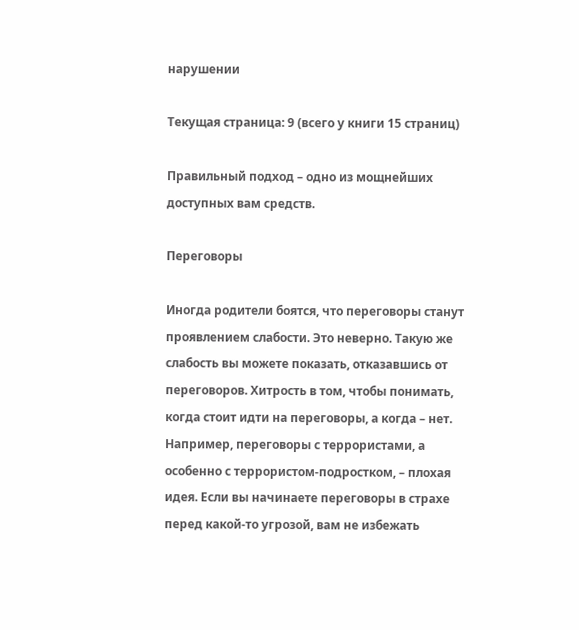нарушении

Текущая страница: 9 (всего у книги 15 страниц)

Правильный подход – одно из мощнейших доступных вам средств.

Переговоры

Иногда родители боятся, что переговоры станут проявлением слабости. Это неверно. Такую же слабость вы можете показать, отказавшись от переговоров. Хитрость в том, чтобы понимать, когда стоит идти на переговоры, а когда – нет. Например, переговоры с террористами, а особенно с террористом-подростком, – плохая идея. Если вы начинаете переговоры в страхе перед какой-то угрозой, вам не избежать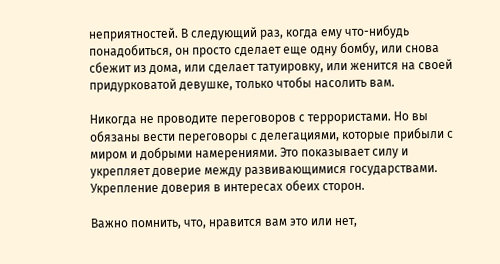неприятностей. В следующий раз, когда ему что-нибудь понадобиться, он просто сделает еще одну бомбу, или снова сбежит из дома, или сделает татуировку, или женится на своей придурковатой девушке, только чтобы насолить вам.

Никогда не проводите переговоров с террористами. Но вы обязаны вести переговоры с делегациями, которые прибыли с миром и добрыми намерениями. Это показывает силу и укрепляет доверие между развивающимися государствами. Укрепление доверия в интересах обеих сторон.

Важно помнить, что, нравится вам это или нет,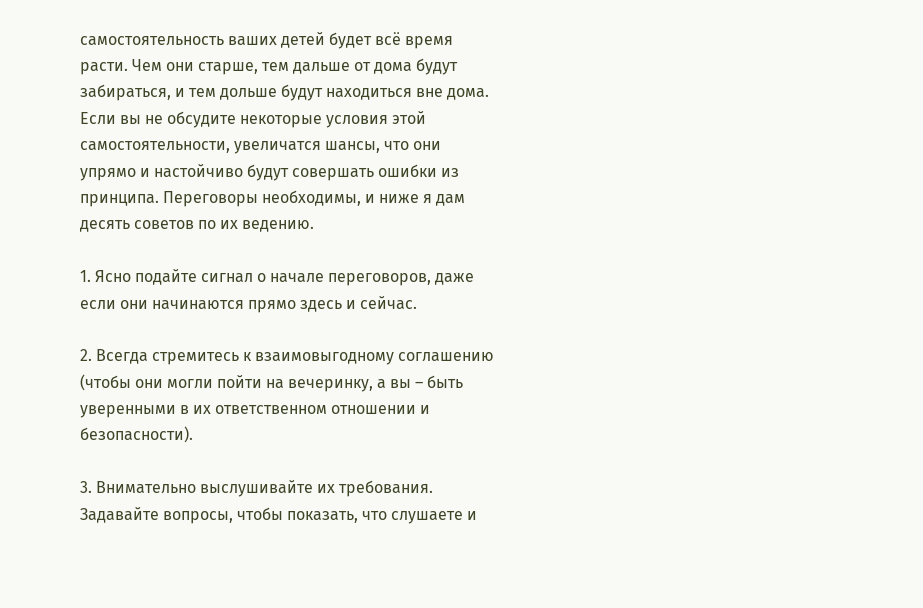самостоятельность ваших детей будет всё время расти. Чем они старше, тем дальше от дома будут забираться, и тем дольше будут находиться вне дома. Если вы не обсудите некоторые условия этой самостоятельности, увеличатся шансы, что они упрямо и настойчиво будут совершать ошибки из принципа. Переговоры необходимы, и ниже я дам десять советов по их ведению.

1. Ясно подайте сигнал о начале переговоров, даже если они начинаются прямо здесь и сейчас.

2. Всегда стремитесь к взаимовыгодному соглашению (чтобы они могли пойти на вечеринку, а вы – быть уверенными в их ответственном отношении и безопасности).

3. Внимательно выслушивайте их требования. Задавайте вопросы, чтобы показать, что слушаете и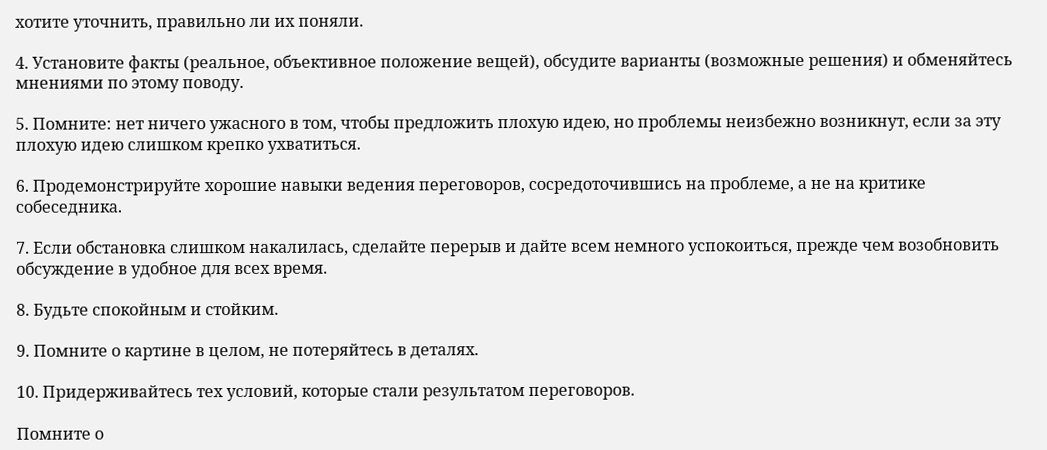хотите уточнить, правильно ли их поняли.

4. Установите факты (реальное, объективное положение вещей), обсудите варианты (возможные решения) и обменяйтесь мнениями по этому поводу.

5. Помните: нет ничего ужасного в том, чтобы предложить плохую идею, но проблемы неизбежно возникнут, если за эту плохую идею слишком крепко ухватиться.

6. Продемонстрируйте хорошие навыки ведения переговоров, сосредоточившись на проблеме, а не на критике собеседника.

7. Если обстановка слишком накалилась, сделайте перерыв и дайте всем немного успокоиться, прежде чем возобновить обсуждение в удобное для всех время.

8. Будьте спокойным и стойким.

9. Помните о картине в целом, не потеряйтесь в деталях.

10. Придерживайтесь тех условий, которые стали результатом переговоров.

Помните о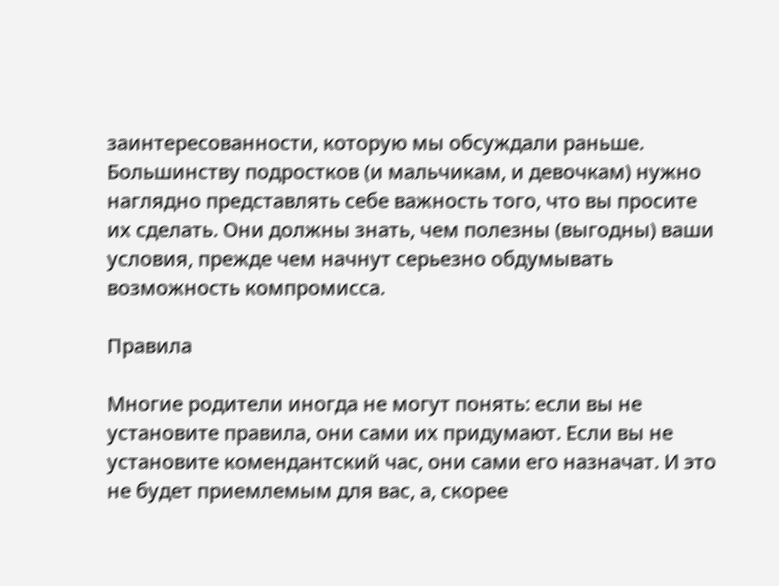заинтересованности, которую мы обсуждали раньше. Большинству подростков (и мальчикам, и девочкам) нужно наглядно представлять себе важность того, что вы просите их сделать. Они должны знать, чем полезны (выгодны) ваши условия, прежде чем начнут серьезно обдумывать возможность компромисса.

Правила

Многие родители иногда не могут понять: если вы не установите правила, они сами их придумают. Если вы не установите комендантский час, они сами его назначат. И это не будет приемлемым для вас, а, скорее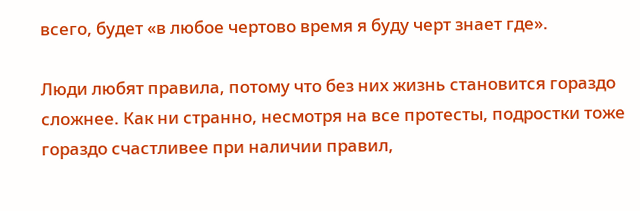всего, будет «в любое чертово время я буду черт знает где».

Люди любят правила, потому что без них жизнь становится гораздо сложнее. Как ни странно, несмотря на все протесты, подростки тоже гораздо счастливее при наличии правил,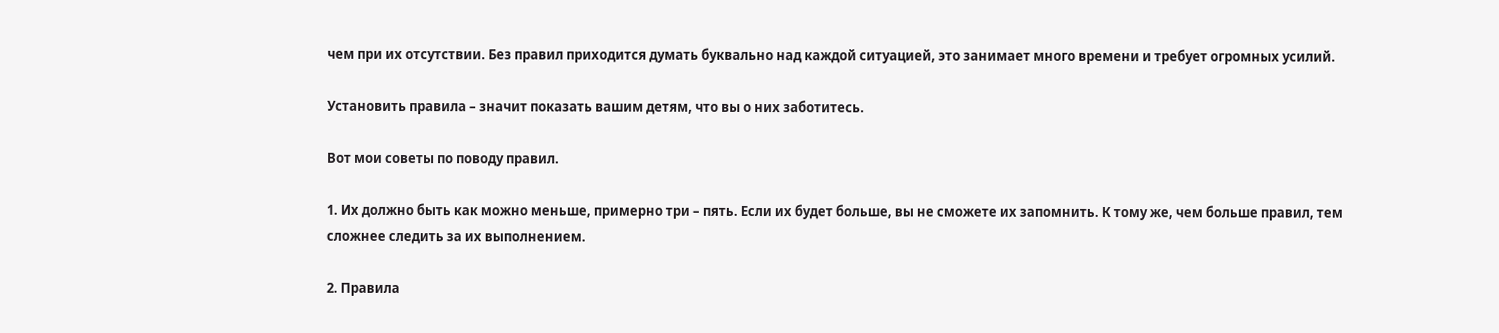чем при их отсутствии. Без правил приходится думать буквально над каждой ситуацией, это занимает много времени и требует огромных усилий.

Установить правила – значит показать вашим детям, что вы о них заботитесь.

Вот мои советы по поводу правил.

1. Их должно быть как можно меньше, примерно три – пять. Если их будет больше, вы не сможете их запомнить. К тому же, чем больше правил, тем сложнее следить за их выполнением.

2. Правила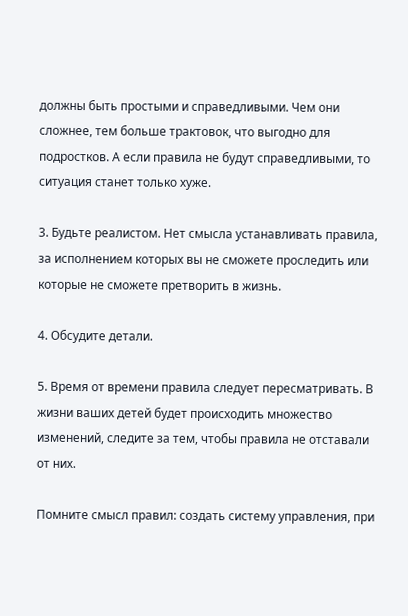должны быть простыми и справедливыми. Чем они сложнее, тем больше трактовок, что выгодно для подростков. А если правила не будут справедливыми, то ситуация станет только хуже.

3. Будьте реалистом. Нет смысла устанавливать правила, за исполнением которых вы не сможете проследить или которые не сможете претворить в жизнь.

4. Обсудите детали.

5. Время от времени правила следует пересматривать. В жизни ваших детей будет происходить множество изменений, следите за тем, чтобы правила не отставали от них.

Помните смысл правил: создать систему управления, при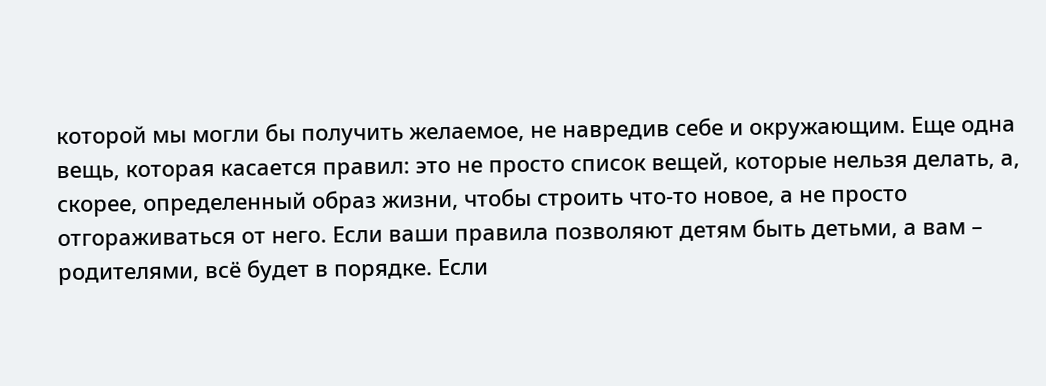которой мы могли бы получить желаемое, не навредив себе и окружающим. Еще одна вещь, которая касается правил: это не просто список вещей, которые нельзя делать, а, скорее, определенный образ жизни, чтобы строить что-то новое, а не просто отгораживаться от него. Если ваши правила позволяют детям быть детьми, а вам – родителями, всё будет в порядке. Если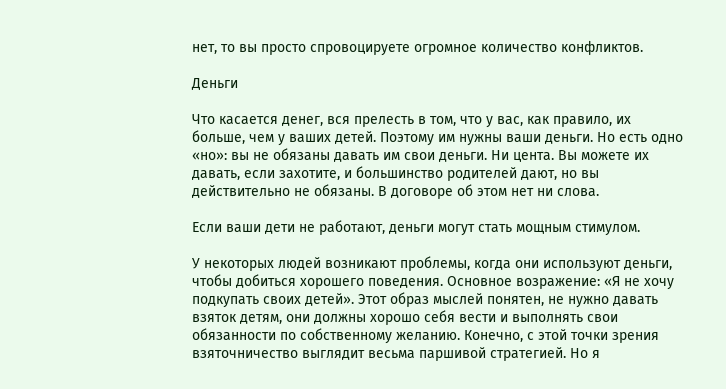нет, то вы просто спровоцируете огромное количество конфликтов.

Деньги

Что касается денег, вся прелесть в том, что у вас, как правило, их больше, чем у ваших детей. Поэтому им нужны ваши деньги. Но есть одно «но»: вы не обязаны давать им свои деньги. Ни цента. Вы можете их давать, если захотите, и большинство родителей дают, но вы действительно не обязаны. В договоре об этом нет ни слова.

Если ваши дети не работают, деньги могут стать мощным стимулом.

У некоторых людей возникают проблемы, когда они используют деньги, чтобы добиться хорошего поведения. Основное возражение: «Я не хочу подкупать своих детей». Этот образ мыслей понятен, не нужно давать взяток детям, они должны хорошо себя вести и выполнять свои обязанности по собственному желанию. Конечно, с этой точки зрения взяточничество выглядит весьма паршивой стратегией. Но я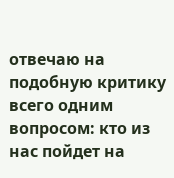отвечаю на подобную критику всего одним вопросом: кто из нас пойдет на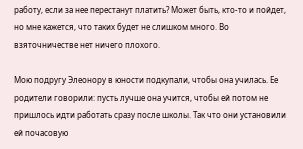работу, если за нее перестанут платить? Может быть, кто-то и пойдет, но мне кажется, что таких будет не слишком много. Во взяточничестве нет ничего плохого.

Мою подругу Элеонору в юности подкупали, чтобы она училась. Ее родители говорили: пусть лучше она учится, чтобы ей потом не пришлось идти работать сразу после школы. Так что они установили ей почасовую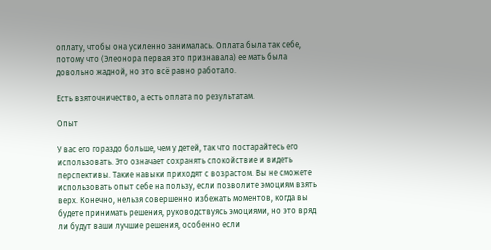оплату, чтобы она усиленно занималась. Оплата была так себе, потому что (Элеонора первая это признавала) ее мать была довольно жадной, но это всё равно работало.

Есть взяточничество, а есть оплата по результатам.

Опыт

У вас его гораздо больше, чем у детей, так что постарайтесь его использовать. Это означает сохранять спокойствие и видеть перспективы. Такие навыки приходят с возрастом. Вы не сможете использовать опыт себе на пользу, если позволите эмоциям взять верх. Конечно, нельзя совершенно избежать моментов, когда вы будете принимать решения, руководствуясь эмоциями, но это вряд ли будут ваши лучшие решения, особенно если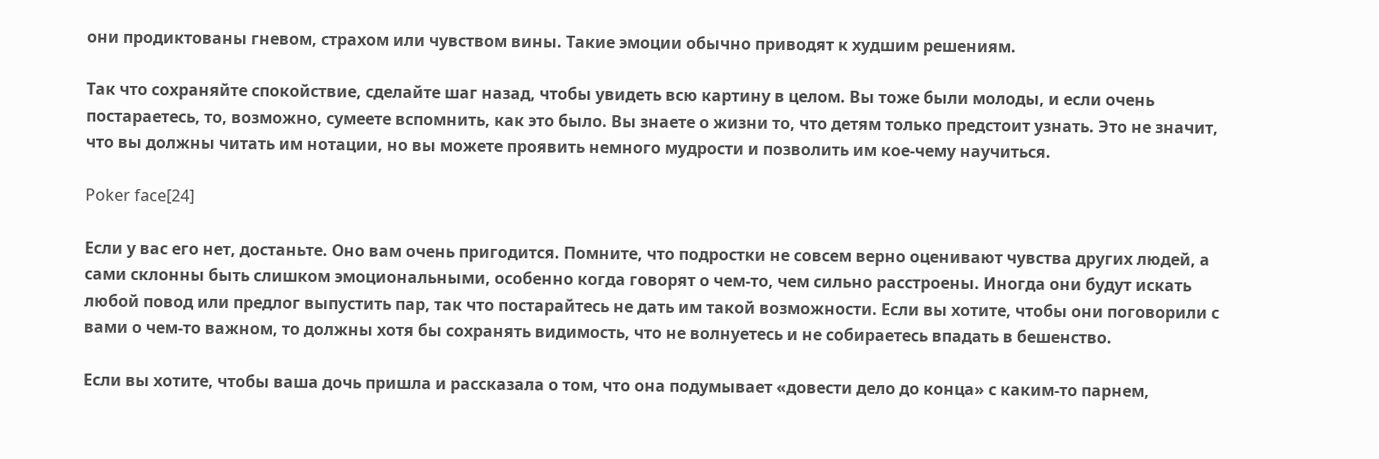они продиктованы гневом, страхом или чувством вины. Такие эмоции обычно приводят к худшим решениям.

Так что сохраняйте спокойствие, сделайте шаг назад, чтобы увидеть всю картину в целом. Вы тоже были молоды, и если очень постараетесь, то, возможно, сумеете вспомнить, как это было. Вы знаете о жизни то, что детям только предстоит узнать. Это не значит, что вы должны читать им нотации, но вы можете проявить немного мудрости и позволить им кое-чему научиться.

Poker face[24]

Если у вас его нет, достаньте. Оно вам очень пригодится. Помните, что подростки не совсем верно оценивают чувства других людей, а сами склонны быть слишком эмоциональными, особенно когда говорят о чем-то, чем сильно расстроены. Иногда они будут искать любой повод или предлог выпустить пар, так что постарайтесь не дать им такой возможности. Если вы хотите, чтобы они поговорили с вами о чем-то важном, то должны хотя бы сохранять видимость, что не волнуетесь и не собираетесь впадать в бешенство.

Если вы хотите, чтобы ваша дочь пришла и рассказала о том, что она подумывает «довести дело до конца» с каким-то парнем,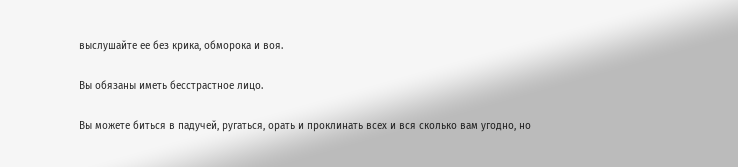выслушайте ее без крика, обморока и воя.

Вы обязаны иметь бесстрастное лицо.

Вы можете биться в падучей, ругаться, орать и проклинать всех и вся сколько вам угодно, но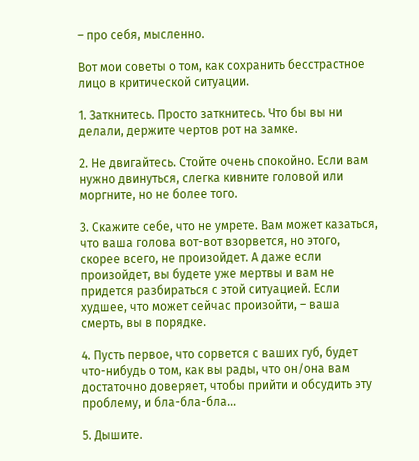– про себя, мысленно.

Вот мои советы о том, как сохранить бесстрастное лицо в критической ситуации.

1. Заткнитесь. Просто заткнитесь. Что бы вы ни делали, держите чертов рот на замке.

2. Не двигайтесь. Стойте очень спокойно. Если вам нужно двинуться, слегка кивните головой или моргните, но не более того.

3. Скажите себе, что не умрете. Вам может казаться, что ваша голова вот-вот взорвется, но этого, скорее всего, не произойдет. А даже если произойдет, вы будете уже мертвы и вам не придется разбираться с этой ситуацией. Если худшее, что может сейчас произойти, – ваша смерть, вы в порядке.

4. Пусть первое, что сорвется с ваших губ, будет что-нибудь о том, как вы рады, что он/она вам достаточно доверяет, чтобы прийти и обсудить эту проблему, и бла-бла-бла…

5. Дышите.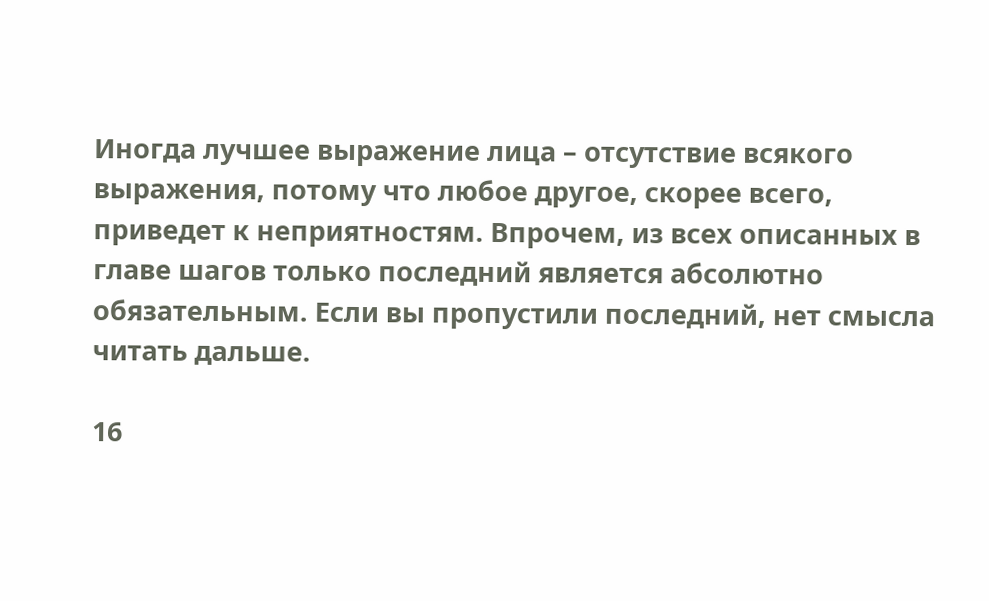Иногда лучшее выражение лица – отсутствие всякого выражения, потому что любое другое, скорее всего, приведет к неприятностям. Впрочем, из всех описанных в главе шагов только последний является абсолютно обязательным. Если вы пропустили последний, нет смысла читать дальше.

16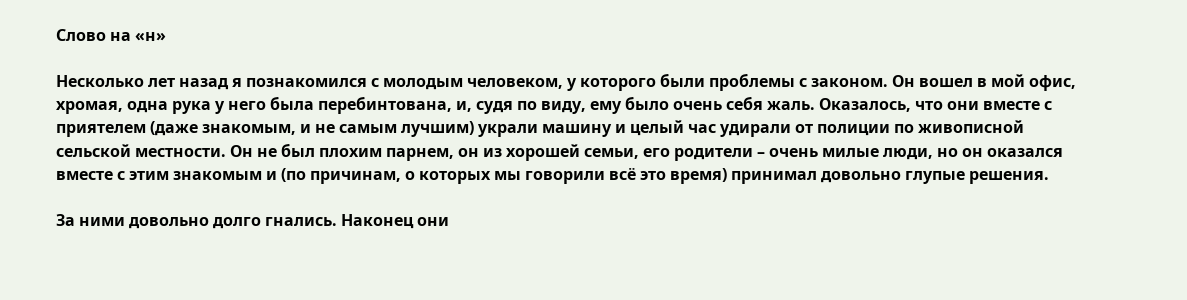Слово на «н»

Несколько лет назад я познакомился с молодым человеком, у которого были проблемы с законом. Он вошел в мой офис, хромая, одна рука у него была перебинтована, и, судя по виду, ему было очень себя жаль. Оказалось, что они вместе с приятелем (даже знакомым, и не самым лучшим) украли машину и целый час удирали от полиции по живописной сельской местности. Он не был плохим парнем, он из хорошей семьи, его родители – очень милые люди, но он оказался вместе с этим знакомым и (по причинам, о которых мы говорили всё это время) принимал довольно глупые решения.

За ними довольно долго гнались. Наконец они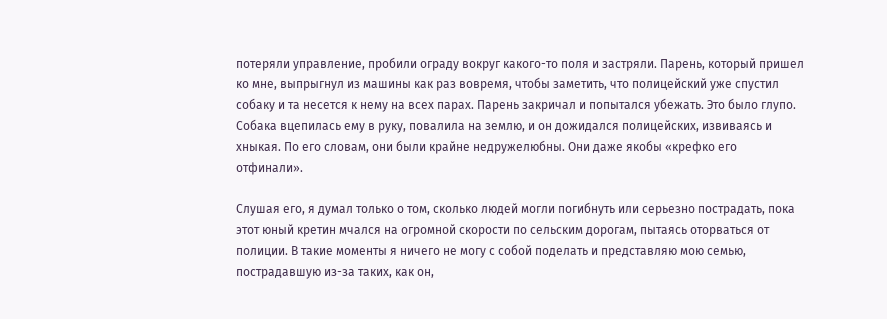потеряли управление, пробили ограду вокруг какого-то поля и застряли. Парень, который пришел ко мне, выпрыгнул из машины как раз вовремя, чтобы заметить, что полицейский уже спустил собаку и та несется к нему на всех парах. Парень закричал и попытался убежать. Это было глупо. Собака вцепилась ему в руку, повалила на землю, и он дожидался полицейских, извиваясь и хныкая. По его словам, они были крайне недружелюбны. Они даже якобы «крефко его отфинали».

Слушая его, я думал только о том, сколько людей могли погибнуть или серьезно пострадать, пока этот юный кретин мчался на огромной скорости по сельским дорогам, пытаясь оторваться от полиции. В такие моменты я ничего не могу с собой поделать и представляю мою семью, пострадавшую из-за таких, как он,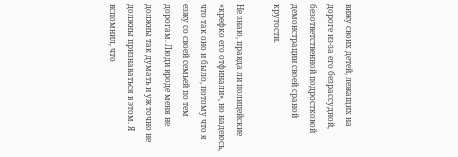вижу своих детей, лежащих на дороге из-за его безрассудной, безответственной подростковой демонстрации своей сраной крутости.

Не знаю, правда ли полицейские «крефко его отфинали», но надеюсь, что так оно и было, потому что я езжу со своей семьей по тем дорогам. Люди вроде меня не должны так думать и уж точно не должны признаваться в этом. Я вспомнил, что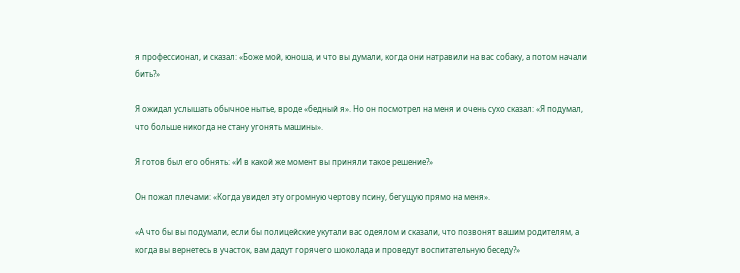я профессионал, и сказал: «Боже мой, юноша, и что вы думали, когда они натравили на вас собаку, а потом начали бить?»

Я ожидал услышать обычное нытье, вроде «бедный я». Но он посмотрел на меня и очень сухо сказал: «Я подумал, что больше никогда не стану угонять машины».

Я готов был его обнять: «И в какой же момент вы приняли такое решение?»

Он пожал плечами: «Когда увидел эту огромную чертову псину, бегущую прямо на меня».

«А что бы вы подумали, если бы полицейские укутали вас одеялом и сказали, что позвонят вашим родителям, а когда вы вернетесь в участок, вам дадут горячего шоколада и проведут воспитательную беседу?»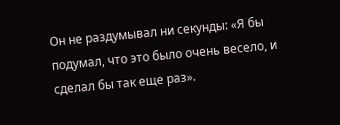Он не раздумывал ни секунды: «Я бы подумал, что это было очень весело, и сделал бы так еще раз».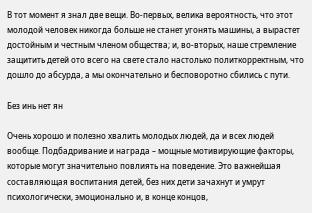В тот момент я знал две вещи. Во-первых, велика вероятность, что этот молодой человек никогда больше не станет угонять машины, а вырастет достойным и честным членом общества; и, во-вторых, наше стремление защитить детей ото всего на свете стало настолько политкорректным, что дошло до абсурда, а мы окончательно и бесповоротно сбились с пути.

Без инь нет ян

Очень хорошо и полезно хвалить молодых людей, да и всех людей вообще. Подбадривание и награда – мощные мотивирующие факторы, которые могут значительно повлиять на поведение. Это важнейшая составляющая воспитания детей, без них дети зачахнут и умрут психологически, эмоционально и, в конце концов,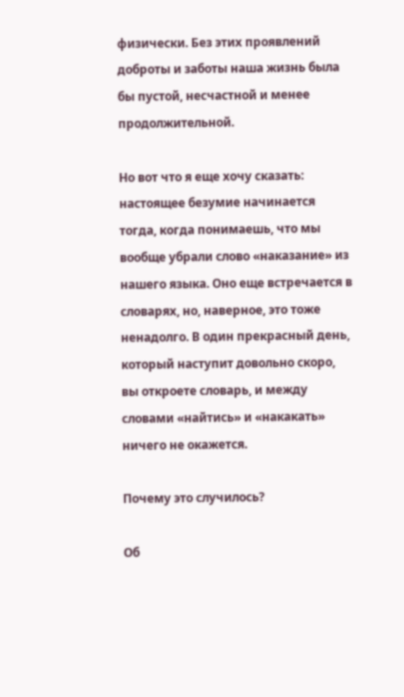физически. Без этих проявлений доброты и заботы наша жизнь была бы пустой, несчастной и менее продолжительной.

Но вот что я еще хочу сказать: настоящее безумие начинается тогда, когда понимаешь, что мы вообще убрали слово «наказание» из нашего языка. Оно еще встречается в словарях, но, наверное, это тоже ненадолго. В один прекрасный день, который наступит довольно скоро, вы откроете словарь, и между словами «найтись» и «накакать» ничего не окажется.

Почему это случилось?

Об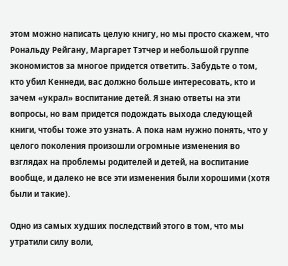этом можно написать целую книгу, но мы просто скажем, что Рональду Рейгану, Маргарет Тэтчер и небольшой группе экономистов за многое придется ответить. Забудьте о том, кто убил Кеннеди, вас должно больше интересовать, кто и зачем «украл» воспитание детей. Я знаю ответы на эти вопросы, но вам придется подождать выхода следующей книги, чтобы тоже это узнать. А пока нам нужно понять, что у целого поколения произошли огромные изменения во взглядах на проблемы родителей и детей, на воспитание вообще, и далеко не все эти изменения были хорошими (хотя были и такие).

Одно из самых худших последствий этого в том, что мы утратили силу воли,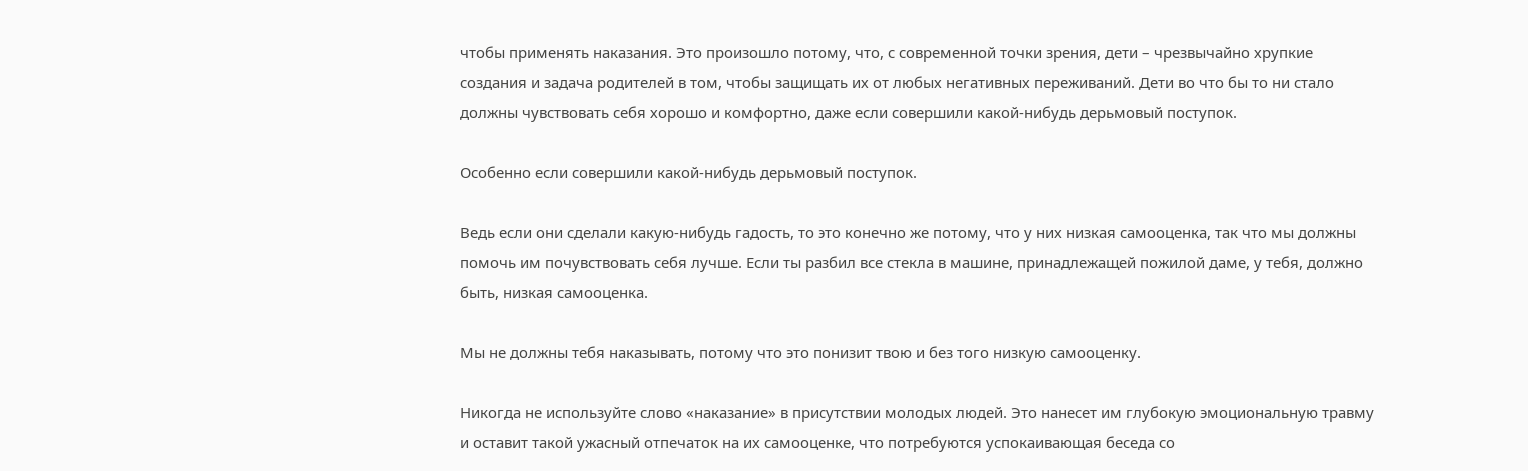чтобы применять наказания. Это произошло потому, что, с современной точки зрения, дети – чрезвычайно хрупкие создания и задача родителей в том, чтобы защищать их от любых негативных переживаний. Дети во что бы то ни стало должны чувствовать себя хорошо и комфортно, даже если совершили какой-нибудь дерьмовый поступок.

Особенно если совершили какой-нибудь дерьмовый поступок.

Ведь если они сделали какую-нибудь гадость, то это конечно же потому, что у них низкая самооценка, так что мы должны помочь им почувствовать себя лучше. Если ты разбил все стекла в машине, принадлежащей пожилой даме, у тебя, должно быть, низкая самооценка.

Мы не должны тебя наказывать, потому что это понизит твою и без того низкую самооценку.

Никогда не используйте слово «наказание» в присутствии молодых людей. Это нанесет им глубокую эмоциональную травму и оставит такой ужасный отпечаток на их самооценке, что потребуются успокаивающая беседа со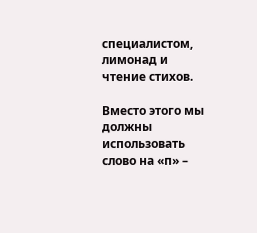специалистом, лимонад и чтение стихов.

Вместо этого мы должны использовать слово на «п» –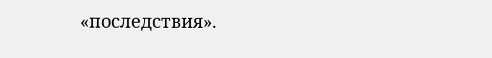«последствия».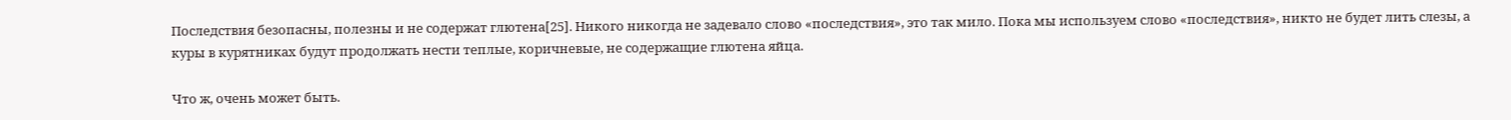Последствия безопасны, полезны и не содержат глютена[25]. Никого никогда не задевало слово «последствия», это так мило. Пока мы используем слово «последствия», никто не будет лить слезы, а куры в курятниках будут продолжать нести теплые, коричневые, не содержащие глютена яйца.

Что ж, очень может быть.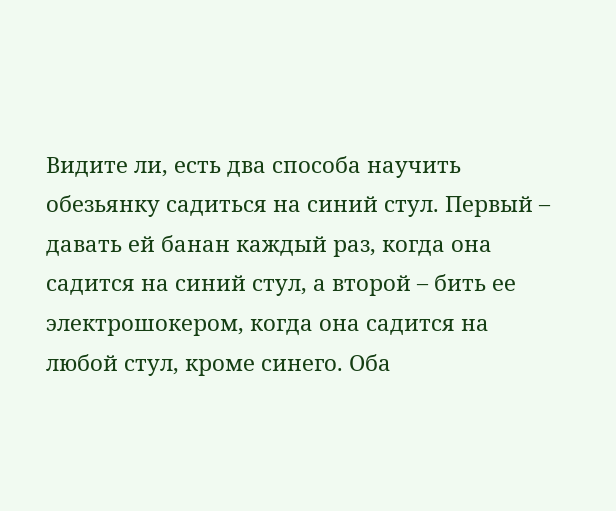Видите ли, есть два способа научить обезьянку садиться на синий стул. Первый – давать ей банан каждый раз, когда она садится на синий стул, а второй – бить ее электрошокером, когда она садится на любой стул, кроме синего. Оба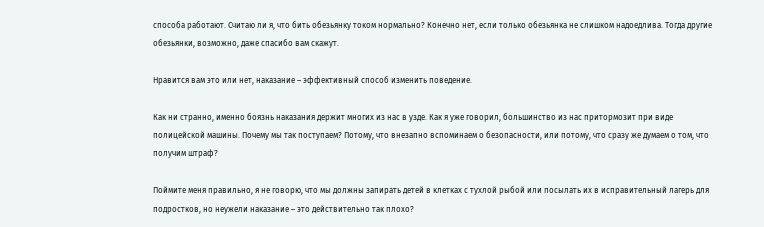способа работают. Считаю ли я, что бить обезьянку током нормально? Конечно нет, если только обезьянка не слишком надоедлива. Тогда другие обезьянки, возможно, даже спасибо вам скажут.

Нравится вам это или нет, наказание – эффективный способ изменить поведение.

Как ни странно, именно боязнь наказания держит многих из нас в узде. Как я уже говорил, большинство из нас притормозит при виде полицейской машины. Почему мы так поступаем? Потому, что внезапно вспоминаем о безопасности, или потому, что сразу же думаем о том, что получим штраф?

Поймите меня правильно, я не говорю, что мы должны запирать детей в клетках с тухлой рыбой или посылать их в исправительный лагерь для подростков, но неужели наказание – это действительно так плохо?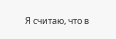Я считаю, что в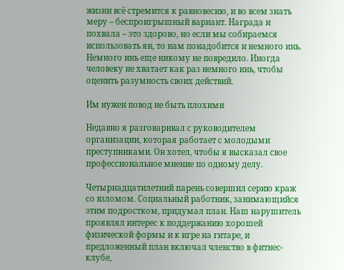жизни всё стремится к равновесию, и во всем знать меру – беспроигрышный вариант. Награда и похвала – это здорово, но если мы собираемся использовать ян, то нам понадобится и немного инь. Немного инь еще никому не повредило. Иногда человеку не хватает как раз немного инь, чтобы оценить разумность своих действий.

Им нужен повод не быть плохими

Недавно я разговаривал с руководителем организации, которая работает с молодыми преступниками. Он хотел, чтобы я высказал свое профессиональное мнение по одному делу.

Четырнадцатилетний парень совершил серию краж со взломом. Социальный работник, занимающийся этим подростком, придумал план. Наш нарушитель проявлял интерес к поддержанию хорошей физической формы и к игре на гитаре, и предложенный план включал членство в фитнес-клубе,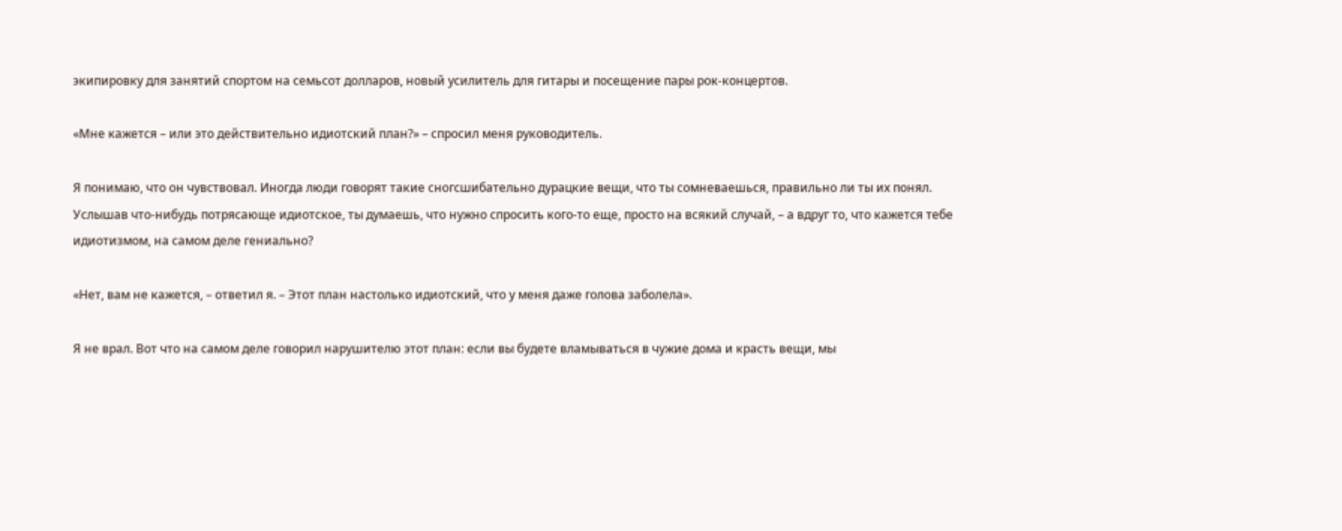экипировку для занятий спортом на семьсот долларов, новый усилитель для гитары и посещение пары рок-концертов.

«Мне кажется – или это действительно идиотский план?» – спросил меня руководитель.

Я понимаю, что он чувствовал. Иногда люди говорят такие сногсшибательно дурацкие вещи, что ты сомневаешься, правильно ли ты их понял. Услышав что-нибудь потрясающе идиотское, ты думаешь, что нужно спросить кого-то еще, просто на всякий случай, – а вдруг то, что кажется тебе идиотизмом, на самом деле гениально?

«Нет, вам не кажется, – ответил я. – Этот план настолько идиотский, что у меня даже голова заболела».

Я не врал. Вот что на самом деле говорил нарушителю этот план: если вы будете вламываться в чужие дома и красть вещи, мы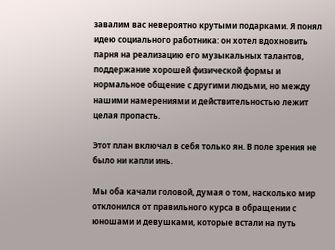завалим вас невероятно крутыми подарками. Я понял идею социального работника: он хотел вдохновить парня на реализацию его музыкальных талантов, поддержание хорошей физической формы и нормальное общение с другими людьми, но между нашими намерениями и действительностью лежит целая пропасть.

Этот план включал в себя только ян. В поле зрения не было ни капли инь.

Мы оба качали головой, думая о том, насколько мир отклонился от правильного курса в обращении с юношами и девушками, которые встали на путь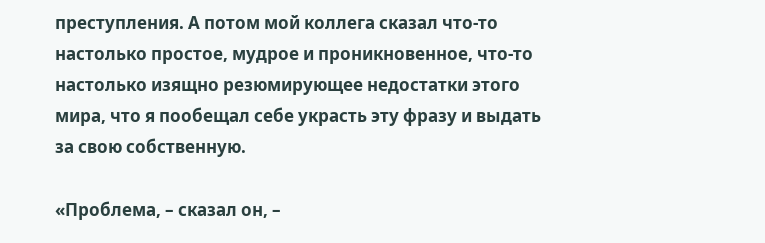преступления. А потом мой коллега сказал что-то настолько простое, мудрое и проникновенное, что-то настолько изящно резюмирующее недостатки этого мира, что я пообещал себе украсть эту фразу и выдать за свою собственную.

«Проблема, – сказал он, –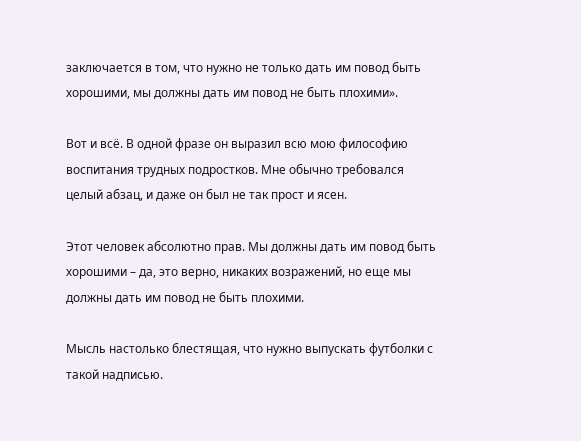заключается в том, что нужно не только дать им повод быть хорошими, мы должны дать им повод не быть плохими».

Вот и всё. В одной фразе он выразил всю мою философию воспитания трудных подростков. Мне обычно требовался целый абзац, и даже он был не так прост и ясен.

Этот человек абсолютно прав. Мы должны дать им повод быть хорошими – да, это верно, никаких возражений, но еще мы должны дать им повод не быть плохими.

Мысль настолько блестящая, что нужно выпускать футболки с такой надписью.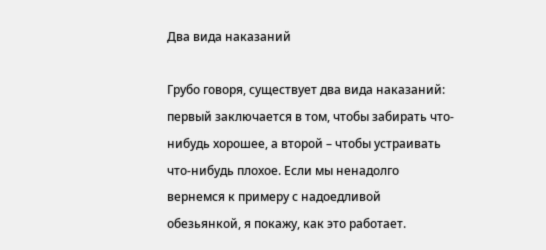Два вида наказаний

Грубо говоря, существует два вида наказаний: первый заключается в том, чтобы забирать что-нибудь хорошее, а второй – чтобы устраивать что-нибудь плохое. Если мы ненадолго вернемся к примеру с надоедливой обезьянкой, я покажу, как это работает.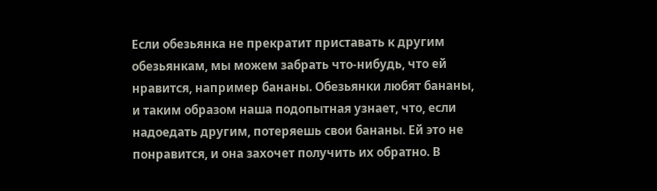Если обезьянка не прекратит приставать к другим обезьянкам, мы можем забрать что-нибудь, что ей нравится, например бананы. Обезьянки любят бананы, и таким образом наша подопытная узнает, что, если надоедать другим, потеряешь свои бананы. Ей это не понравится, и она захочет получить их обратно. В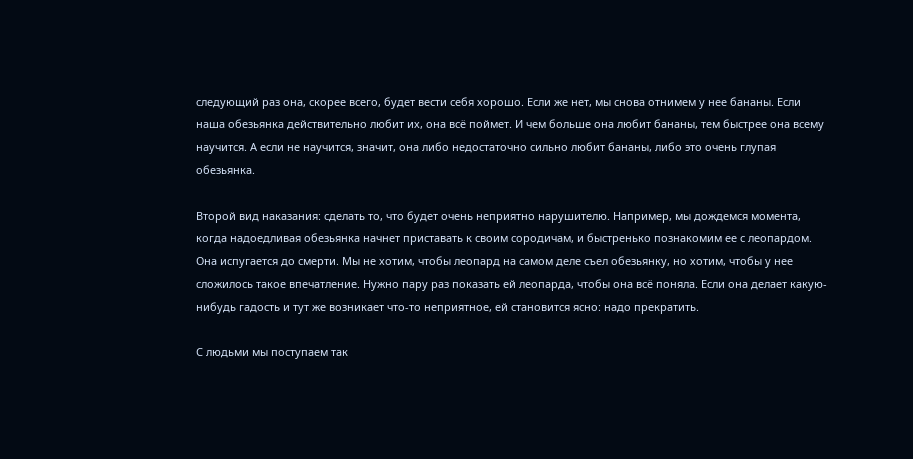следующий раз она, скорее всего, будет вести себя хорошо. Если же нет, мы снова отнимем у нее бананы. Если наша обезьянка действительно любит их, она всё поймет. И чем больше она любит бананы, тем быстрее она всему научится. А если не научится, значит, она либо недостаточно сильно любит бананы, либо это очень глупая обезьянка.

Второй вид наказания: сделать то, что будет очень неприятно нарушителю. Например, мы дождемся момента, когда надоедливая обезьянка начнет приставать к своим сородичам, и быстренько познакомим ее с леопардом. Она испугается до смерти. Мы не хотим, чтобы леопард на самом деле съел обезьянку, но хотим, чтобы у нее сложилось такое впечатление. Нужно пару раз показать ей леопарда, чтобы она всё поняла. Если она делает какую-нибудь гадость и тут же возникает что-то неприятное, ей становится ясно: надо прекратить.

С людьми мы поступаем так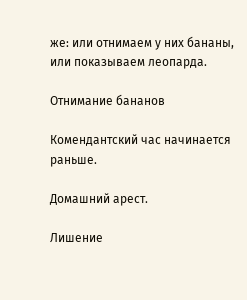же: или отнимаем у них бананы, или показываем леопарда.

Отнимание бананов

Комендантский час начинается раньше.

Домашний арест.

Лишение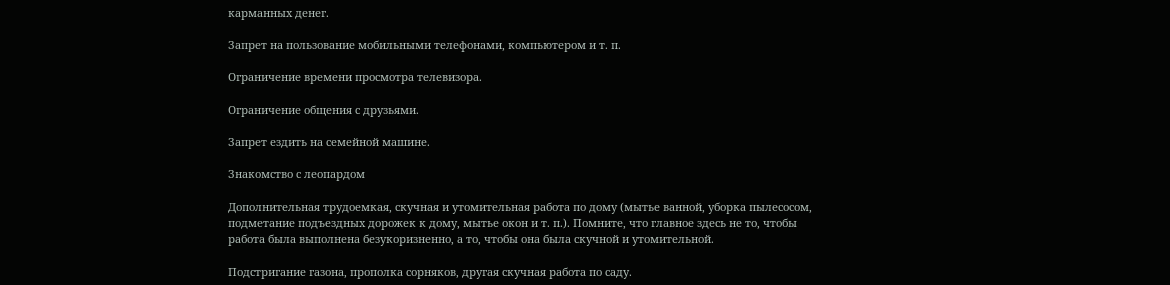карманных денег.

Запрет на пользование мобильными телефонами, компьютером и т. п.

Ограничение времени просмотра телевизора.

Ограничение общения с друзьями.

Запрет ездить на семейной машине.

Знакомство с леопардом

Дополнительная трудоемкая, скучная и утомительная работа по дому (мытье ванной, уборка пылесосом, подметание подъездных дорожек к дому, мытье окон и т. п.). Помните, что главное здесь не то, чтобы работа была выполнена безукоризненно, а то, чтобы она была скучной и утомительной.

Подстригание газона, прополка сорняков, другая скучная работа по саду.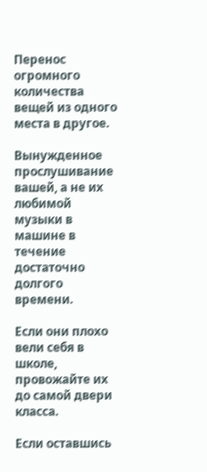Перенос огромного количества вещей из одного места в другое.

Вынужденное прослушивание вашей, а не их любимой музыки в машине в течение достаточно долгого времени.

Если они плохо вели себя в школе, провожайте их до самой двери класса.

Если оставшись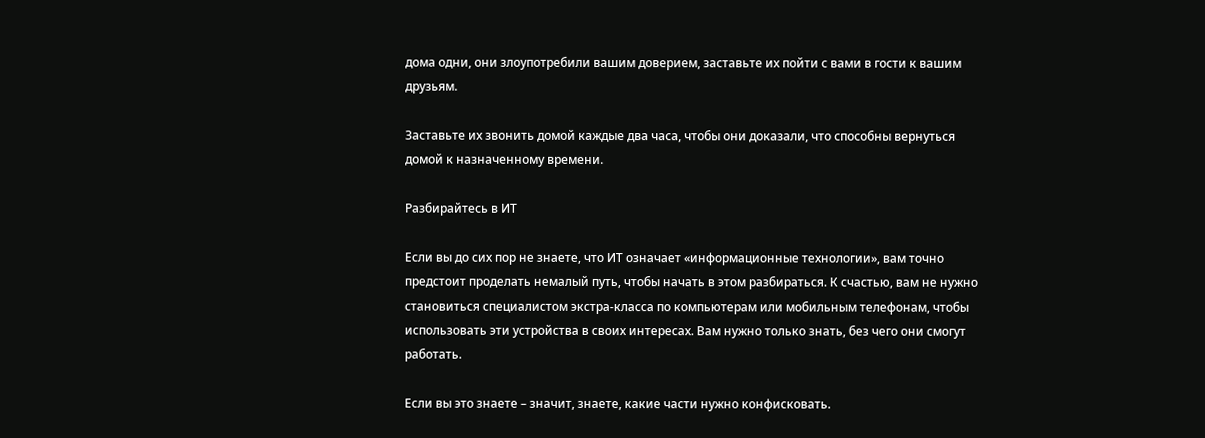дома одни, они злоупотребили вашим доверием, заставьте их пойти с вами в гости к вашим друзьям.

Заставьте их звонить домой каждые два часа, чтобы они доказали, что способны вернуться домой к назначенному времени.

Разбирайтесь в ИТ

Если вы до сих пор не знаете, что ИТ означает «информационные технологии», вам точно предстоит проделать немалый путь, чтобы начать в этом разбираться. К счастью, вам не нужно становиться специалистом экстра-класса по компьютерам или мобильным телефонам, чтобы использовать эти устройства в своих интересах. Вам нужно только знать, без чего они смогут работать.

Если вы это знаете – значит, знаете, какие части нужно конфисковать.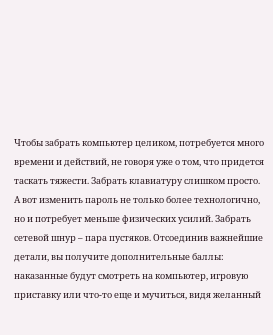Чтобы забрать компьютер целиком, потребуется много времени и действий, не говоря уже о том, что придется таскать тяжести. Забрать клавиатуру слишком просто. А вот изменить пароль не только более технологично, но и потребует меньше физических усилий. Забрать сетевой шнур – пара пустяков. Отсоединив важнейшие детали, вы получите дополнительные баллы: наказанные будут смотреть на компьютер, игровую приставку или что-то еще и мучиться, видя желанный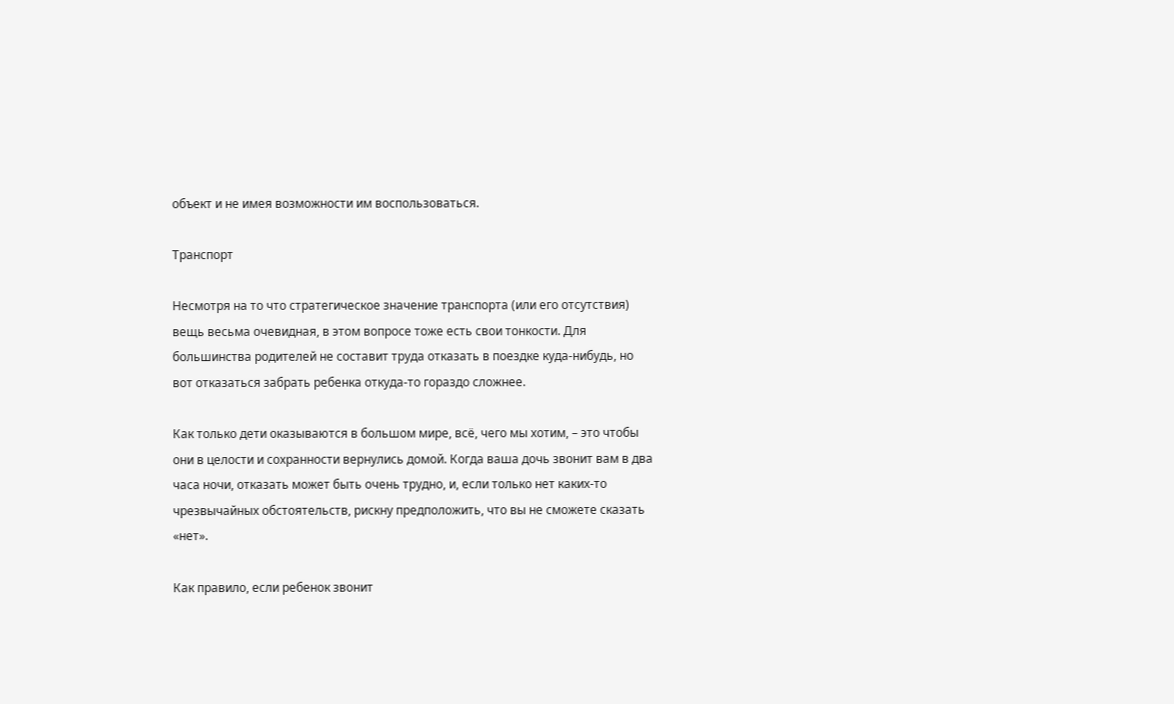объект и не имея возможности им воспользоваться.

Транспорт

Несмотря на то что стратегическое значение транспорта (или его отсутствия) вещь весьма очевидная, в этом вопросе тоже есть свои тонкости. Для большинства родителей не составит труда отказать в поездке куда-нибудь, но вот отказаться забрать ребенка откуда-то гораздо сложнее.

Как только дети оказываются в большом мире, всё, чего мы хотим, – это чтобы они в целости и сохранности вернулись домой. Когда ваша дочь звонит вам в два часа ночи, отказать может быть очень трудно, и, если только нет каких-то чрезвычайных обстоятельств, рискну предположить, что вы не сможете сказать «нет».

Как правило, если ребенок звонит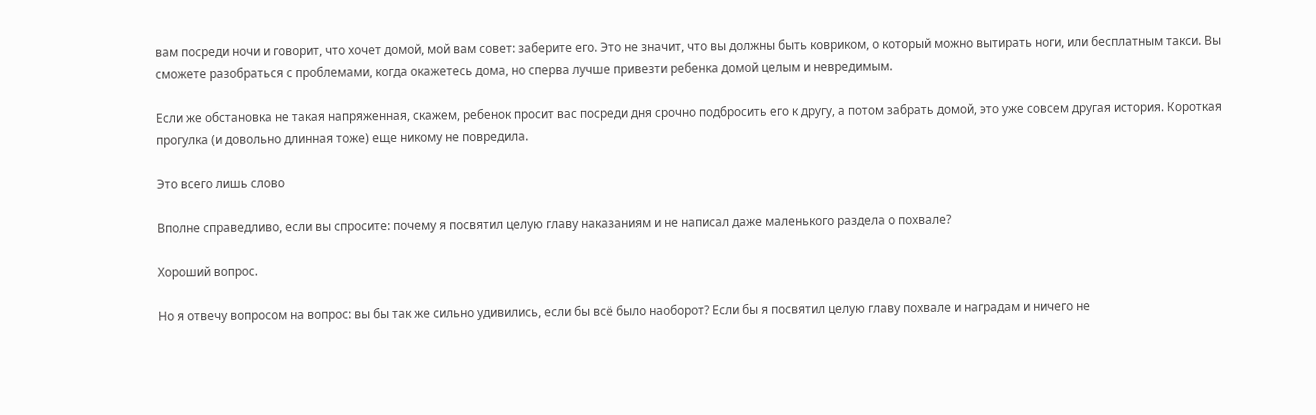вам посреди ночи и говорит, что хочет домой, мой вам совет: заберите его. Это не значит, что вы должны быть ковриком, о который можно вытирать ноги, или бесплатным такси. Вы сможете разобраться с проблемами, когда окажетесь дома, но сперва лучше привезти ребенка домой целым и невредимым.

Если же обстановка не такая напряженная, скажем, ребенок просит вас посреди дня срочно подбросить его к другу, а потом забрать домой, это уже совсем другая история. Короткая прогулка (и довольно длинная тоже) еще никому не повредила.

Это всего лишь слово

Вполне справедливо, если вы спросите: почему я посвятил целую главу наказаниям и не написал даже маленького раздела о похвале?

Хороший вопрос.

Но я отвечу вопросом на вопрос: вы бы так же сильно удивились, если бы всё было наоборот? Если бы я посвятил целую главу похвале и наградам и ничего не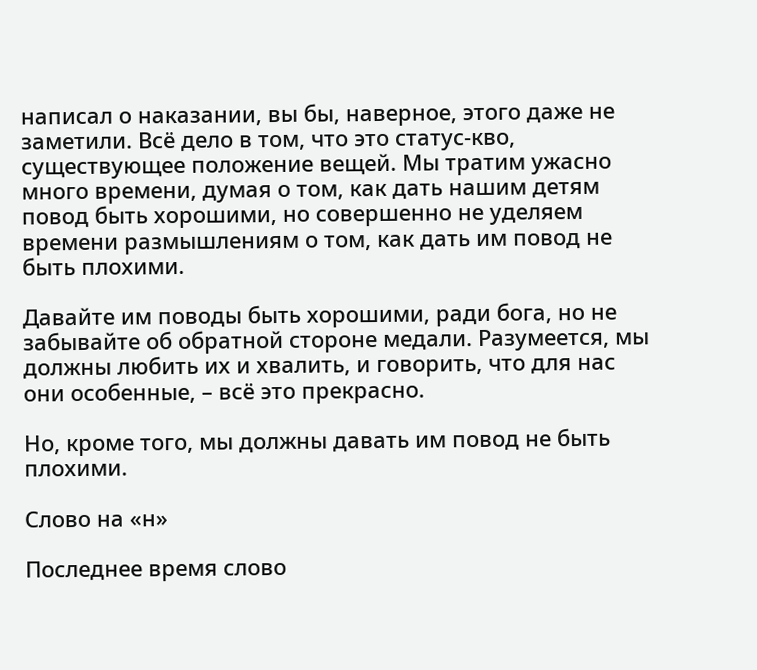написал о наказании, вы бы, наверное, этого даже не заметили. Всё дело в том, что это статус-кво, существующее положение вещей. Мы тратим ужасно много времени, думая о том, как дать нашим детям повод быть хорошими, но совершенно не уделяем времени размышлениям о том, как дать им повод не быть плохими.

Давайте им поводы быть хорошими, ради бога, но не забывайте об обратной стороне медали. Разумеется, мы должны любить их и хвалить, и говорить, что для нас они особенные, – всё это прекрасно.

Но, кроме того, мы должны давать им повод не быть плохими.

Слово на «н»

Последнее время слово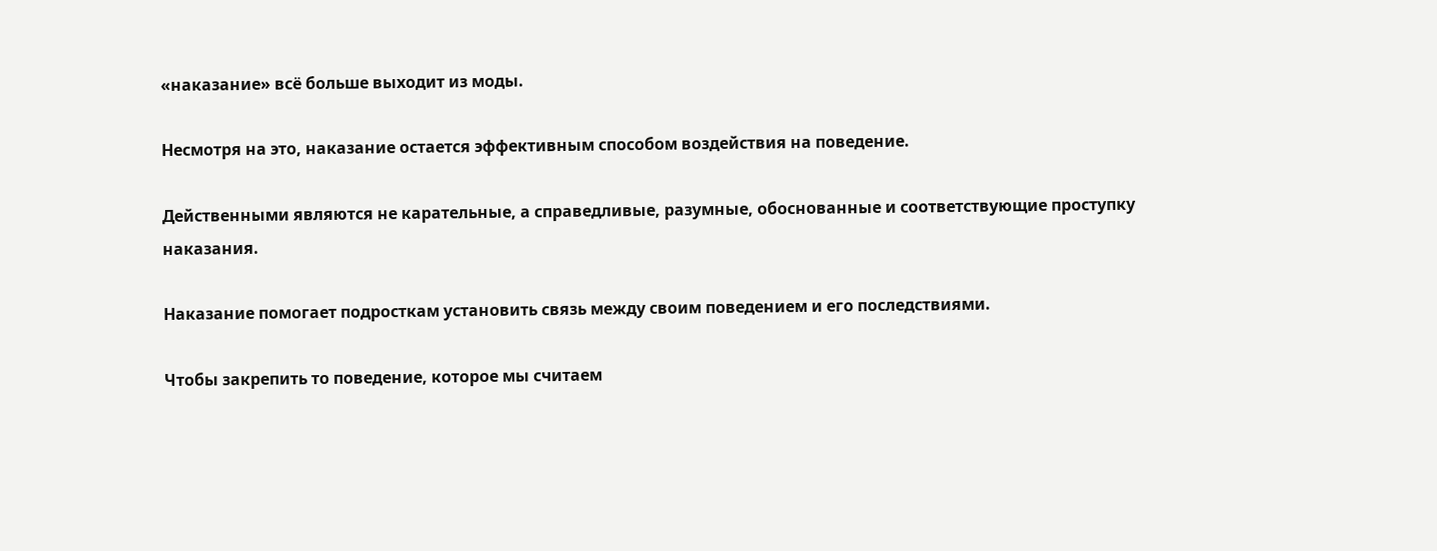«наказание» всё больше выходит из моды.

Несмотря на это, наказание остается эффективным способом воздействия на поведение.

Действенными являются не карательные, а справедливые, разумные, обоснованные и соответствующие проступку наказания.

Наказание помогает подросткам установить связь между своим поведением и его последствиями.

Чтобы закрепить то поведение, которое мы считаем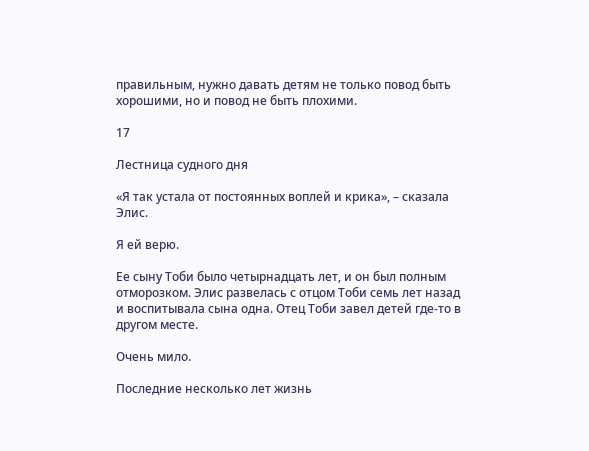правильным, нужно давать детям не только повод быть хорошими, но и повод не быть плохими.

17

Лестница судного дня

«Я так устала от постоянных воплей и крика», – сказала Элис.

Я ей верю.

Ее сыну Тоби было четырнадцать лет, и он был полным отморозком. Элис развелась с отцом Тоби семь лет назад и воспитывала сына одна. Отец Тоби завел детей где-то в другом месте.

Очень мило.

Последние несколько лет жизнь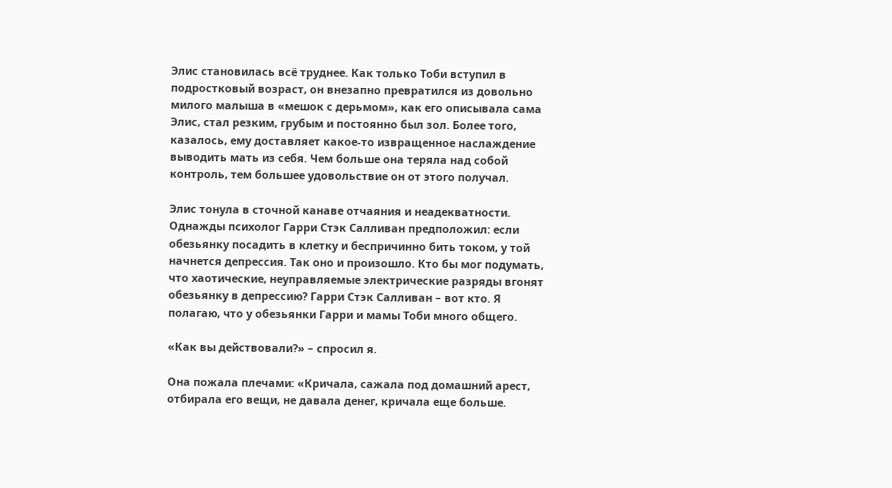Элис становилась всё труднее. Как только Тоби вступил в подростковый возраст, он внезапно превратился из довольно милого малыша в «мешок с дерьмом», как его описывала сама Элис, стал резким, грубым и постоянно был зол. Более того, казалось, ему доставляет какое-то извращенное наслаждение выводить мать из себя. Чем больше она теряла над собой контроль, тем большее удовольствие он от этого получал.

Элис тонула в сточной канаве отчаяния и неадекватности. Однажды психолог Гарри Стэк Салливан предположил: если обезьянку посадить в клетку и беспричинно бить током, у той начнется депрессия. Так оно и произошло. Кто бы мог подумать, что хаотические, неуправляемые электрические разряды вгонят обезьянку в депрессию? Гарри Стэк Салливан – вот кто. Я полагаю, что у обезьянки Гарри и мамы Тоби много общего.

«Как вы действовали?» – спросил я.

Она пожала плечами: «Кричала, сажала под домашний арест, отбирала его вещи, не давала денег, кричала еще больше.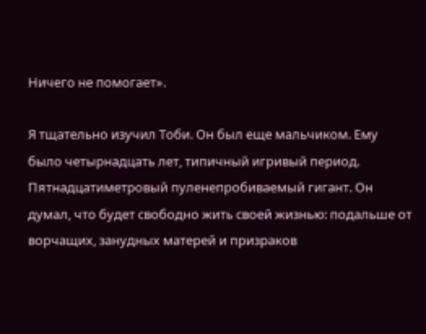Ничего не помогает».

Я тщательно изучил Тоби. Он был еще мальчиком. Ему было четырнадцать лет, типичный игривый период. Пятнадцатиметровый пуленепробиваемый гигант. Он думал, что будет свободно жить своей жизнью: подальше от ворчащих, занудных матерей и призраков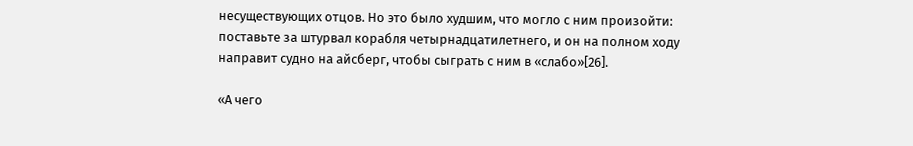несуществующих отцов. Но это было худшим, что могло с ним произойти: поставьте за штурвал корабля четырнадцатилетнего, и он на полном ходу направит судно на айсберг, чтобы сыграть с ним в «слабо»[26].

«А чего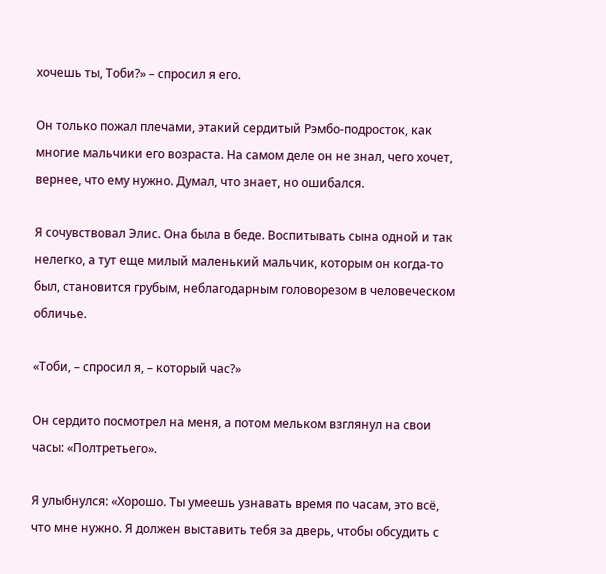хочешь ты, Тоби?» – спросил я его.

Он только пожал плечами, этакий сердитый Рэмбо-подросток, как многие мальчики его возраста. На самом деле он не знал, чего хочет, вернее, что ему нужно. Думал, что знает, но ошибался.

Я сочувствовал Элис. Она была в беде. Воспитывать сына одной и так нелегко, а тут еще милый маленький мальчик, которым он когда-то был, становится грубым, неблагодарным головорезом в человеческом обличье.

«Тоби, – спросил я, – который час?»

Он сердито посмотрел на меня, а потом мельком взглянул на свои часы: «Полтретьего».

Я улыбнулся: «Хорошо. Ты умеешь узнавать время по часам, это всё, что мне нужно. Я должен выставить тебя за дверь, чтобы обсудить с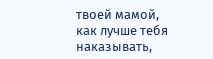твоей мамой, как лучше тебя наказывать,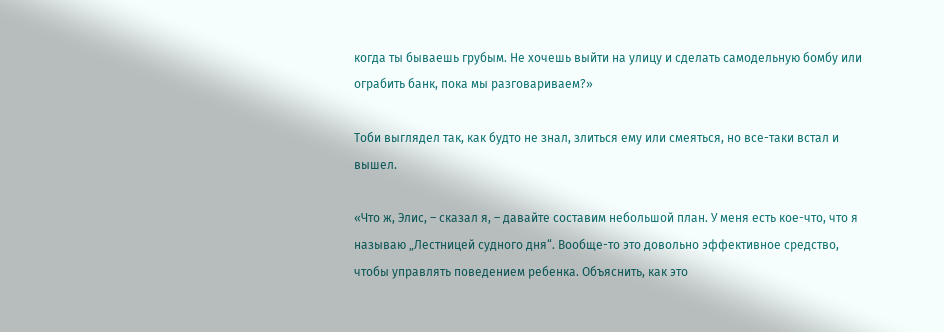когда ты бываешь грубым. Не хочешь выйти на улицу и сделать самодельную бомбу или ограбить банк, пока мы разговариваем?»

Тоби выглядел так, как будто не знал, злиться ему или смеяться, но все-таки встал и вышел.

«Что ж, Элис, – сказал я, – давайте составим небольшой план. У меня есть кое-что, что я называю „Лестницей судного дня“. Вообще-то это довольно эффективное средство, чтобы управлять поведением ребенка. Объяснить, как это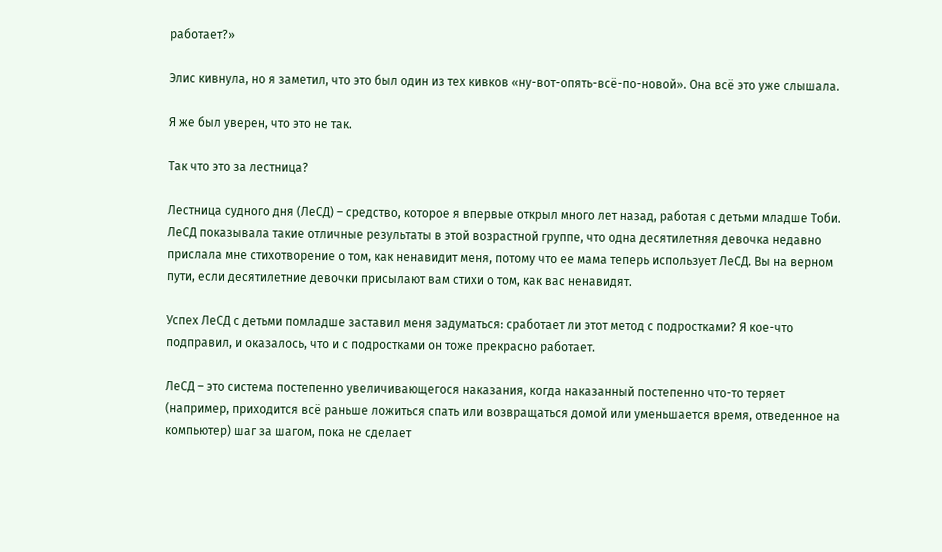работает?»

Элис кивнула, но я заметил, что это был один из тех кивков «ну-вот-опять-всё-по-новой». Она всё это уже слышала.

Я же был уверен, что это не так.

Так что это за лестница?

Лестница судного дня (ЛеСД) – средство, которое я впервые открыл много лет назад, работая с детьми младше Тоби. ЛеСД показывала такие отличные результаты в этой возрастной группе, что одна десятилетняя девочка недавно прислала мне стихотворение о том, как ненавидит меня, потому что ее мама теперь использует ЛеСД. Вы на верном пути, если десятилетние девочки присылают вам стихи о том, как вас ненавидят.

Успех ЛеСД с детьми помладше заставил меня задуматься: сработает ли этот метод с подростками? Я кое-что подправил, и оказалось, что и с подростками он тоже прекрасно работает.

ЛеСД – это система постепенно увеличивающегося наказания, когда наказанный постепенно что-то теряет (например, приходится всё раньше ложиться спать или возвращаться домой или уменьшается время, отведенное на компьютер) шаг за шагом, пока не сделает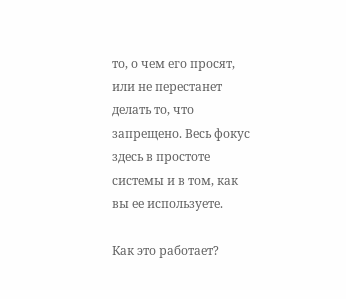то, о чем его просят, или не перестанет делать то, что запрещено. Весь фокус здесь в простоте системы и в том, как вы ее используете.

Как это работает?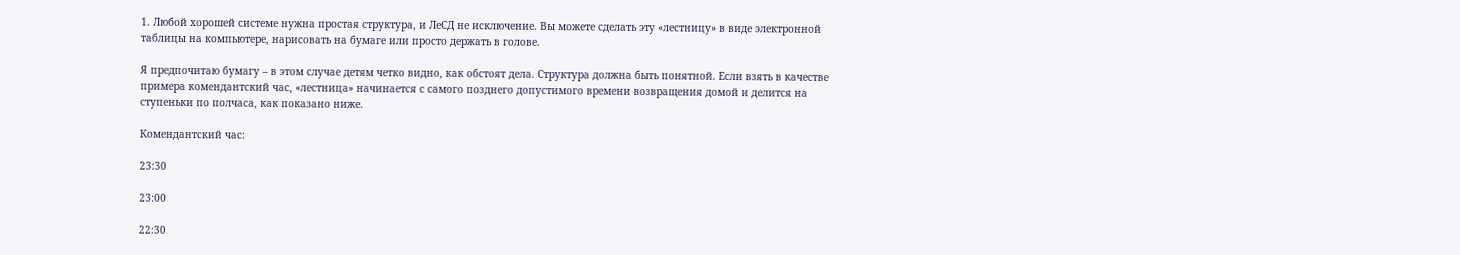1. Любой хорошей системе нужна простая структура, и ЛеСД не исключение. Вы можете сделать эту «лестницу» в виде электронной таблицы на компьютере, нарисовать на бумаге или просто держать в голове.

Я предпочитаю бумагу – в этом случае детям четко видно, как обстоят дела. Структура должна быть понятной. Если взять в качестве примера комендантский час, «лестница» начинается с самого позднего допустимого времени возвращения домой и делится на ступеньки по полчаса, как показано ниже.

Комендантский час:

23:30

23:00

22:30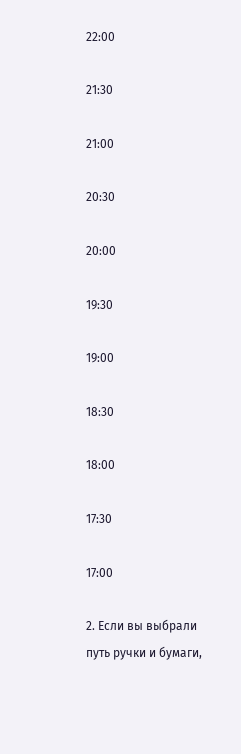22:00

21:30

21:00

20:30

20:00

19:30

19:00

18:30

18:00

17:30

17:00

2. Если вы выбрали путь ручки и бумаги,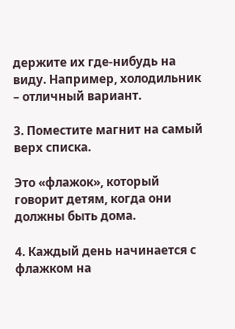держите их где-нибудь на виду. Например, холодильник – отличный вариант.

3. Поместите магнит на самый верх списка.

Это «флажок», который говорит детям, когда они должны быть дома.

4. Каждый день начинается с флажком на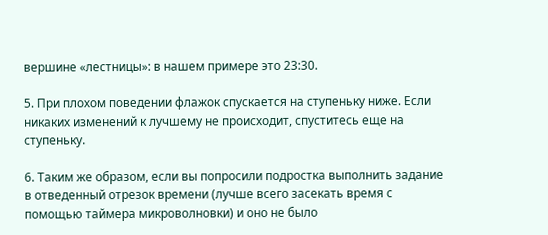вершине «лестницы»: в нашем примере это 23:30.

5. При плохом поведении флажок спускается на ступеньку ниже. Если никаких изменений к лучшему не происходит, спуститесь еще на ступеньку.

6. Таким же образом, если вы попросили подростка выполнить задание в отведенный отрезок времени (лучше всего засекать время с помощью таймера микроволновки) и оно не было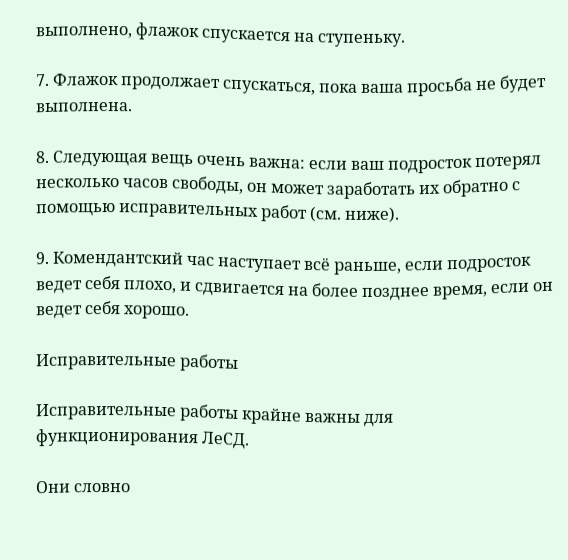выполнено, флажок спускается на ступеньку.

7. Флажок продолжает спускаться, пока ваша просьба не будет выполнена.

8. Следующая вещь очень важна: если ваш подросток потерял несколько часов свободы, он может заработать их обратно с помощью исправительных работ (см. ниже).

9. Комендантский час наступает всё раньше, если подросток ведет себя плохо, и сдвигается на более позднее время, если он ведет себя хорошо.

Исправительные работы

Исправительные работы крайне важны для функционирования ЛеСД.

Они словно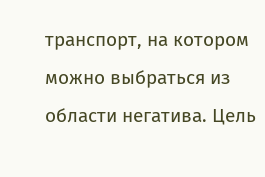транспорт, на котором можно выбраться из области негатива. Цель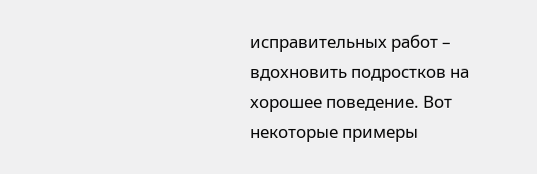исправительных работ – вдохновить подростков на хорошее поведение. Вот некоторые примеры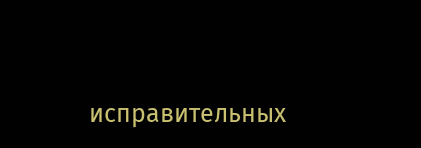исправительных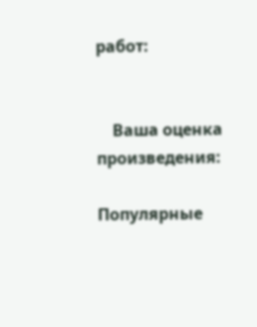работ:


    Ваша оценка произведения:

Популярные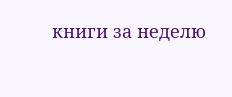книги за неделю